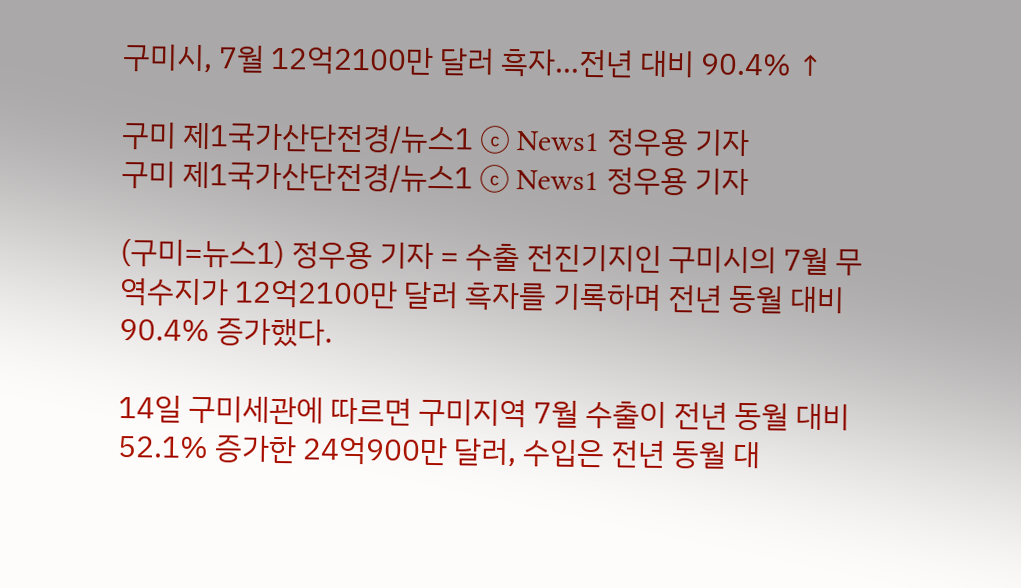구미시, 7월 12억2100만 달러 흑자…전년 대비 90.4% ↑

구미 제1국가산단전경/뉴스1 ⓒ News1 정우용 기자
구미 제1국가산단전경/뉴스1 ⓒ News1 정우용 기자

(구미=뉴스1) 정우용 기자 = 수출 전진기지인 구미시의 7월 무역수지가 12억2100만 달러 흑자를 기록하며 전년 동월 대비 90.4% 증가했다.

14일 구미세관에 따르면 구미지역 7월 수출이 전년 동월 대비 52.1% 증가한 24억900만 달러, 수입은 전년 동월 대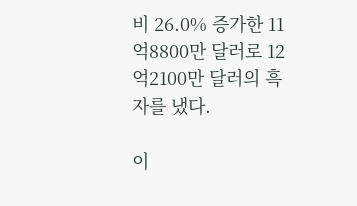비 26.0% 증가한 11억8800만 달러로 12억2100만 달러의 흑자를 냈다.

이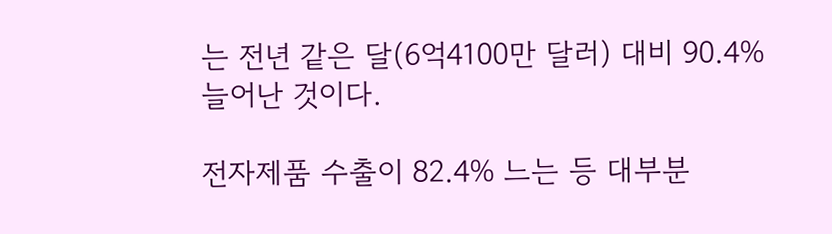는 전년 같은 달(6억4100만 달러) 대비 90.4% 늘어난 것이다.

전자제품 수출이 82.4% 느는 등 대부분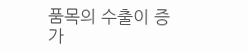품목의 수출이 증가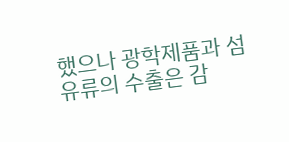했으나 광학제품과 섬유류의 수출은 감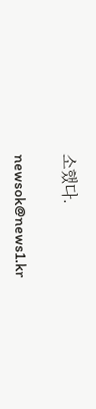소했다.

newsok@news1.kr